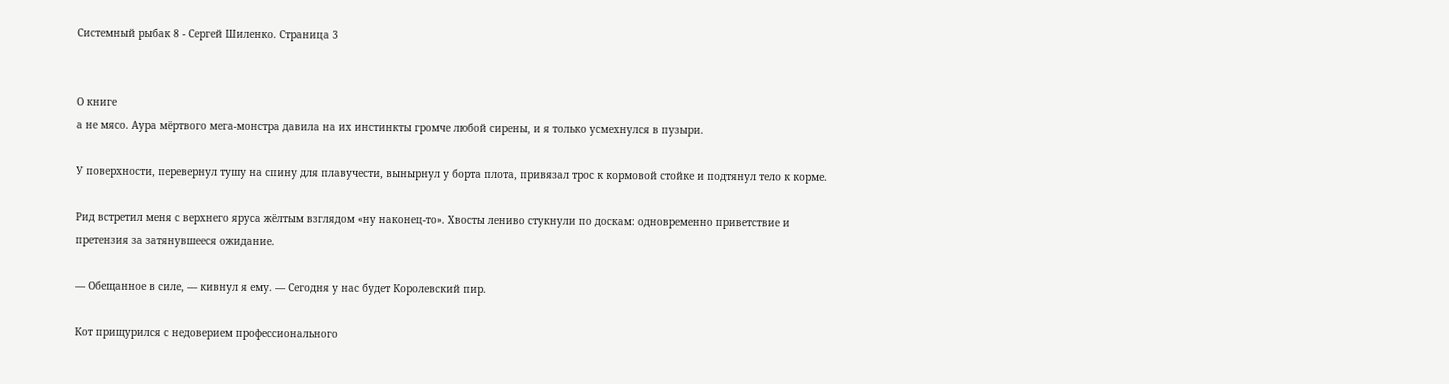Системный рыбак 8 - Сергей Шиленко. Страница 3


О книге
а не мясо. Аура мёртвого мега-монстра давила на их инстинкты громче любой сирены, и я только усмехнулся в пузыри.

У поверхности, перевернул тушу на спину для плавучести, вынырнул у борта плота, привязал трос к кормовой стойке и подтянул тело к корме.

Рид встретил меня с верхнего яруса жёлтым взглядом «ну наконец-то». Хвосты лениво стукнули по доскам: одновременно приветствие и претензия за затянувшееся ожидание.

— Обещанное в силе, — кивнул я ему. — Сегодня у нас будет Королевский пир.

Кот прищурился с недоверием профессионального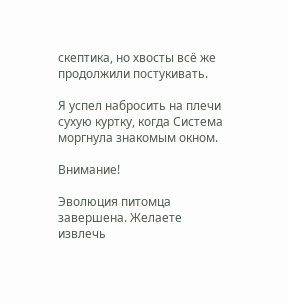скептика, но хвосты всё же продолжили постукивать.

Я успел набросить на плечи сухую куртку, когда Система моргнула знакомым окном.

Внимание!

Эволюция питомца завершена. Желаете извлечь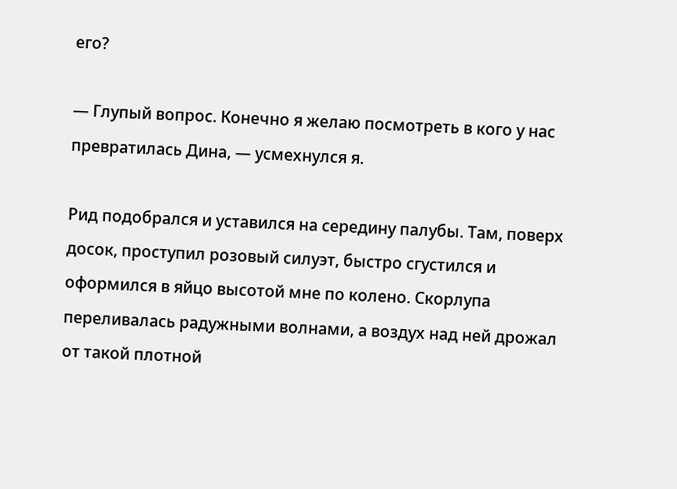его?

— Глупый вопрос. Конечно я желаю посмотреть в кого у нас превратилась Дина, — усмехнулся я.

Рид подобрался и уставился на середину палубы. Там, поверх досок, проступил розовый силуэт, быстро сгустился и оформился в яйцо высотой мне по колено. Скорлупа переливалась радужными волнами, а воздух над ней дрожал от такой плотной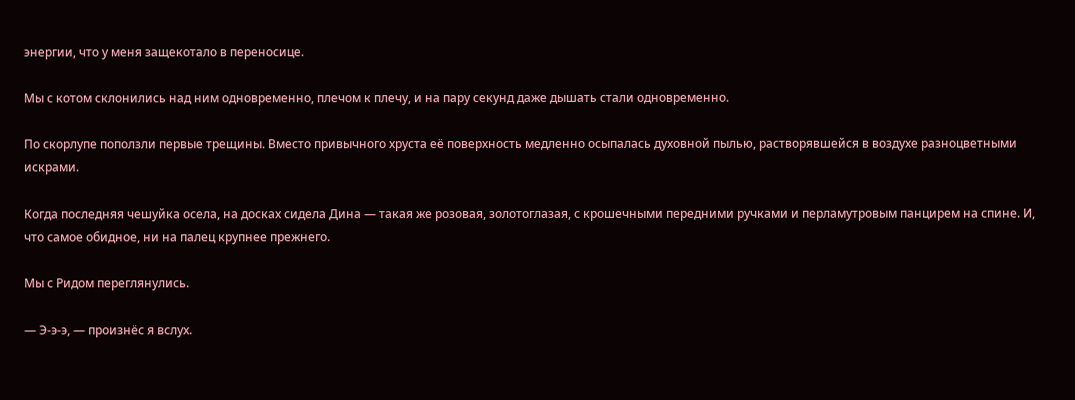энергии, что у меня защекотало в переносице.

Мы с котом склонились над ним одновременно, плечом к плечу, и на пару секунд даже дышать стали одновременно.

По скорлупе поползли первые трещины. Вместо привычного хруста её поверхность медленно осыпалась духовной пылью, растворявшейся в воздухе разноцветными искрами.

Когда последняя чешуйка осела, на досках сидела Дина — такая же розовая, золотоглазая, с крошечными передними ручками и перламутровым панцирем на спине. И, что самое обидное, ни на палец крупнее прежнего.

Мы с Ридом переглянулись.

— Э-э-э, — произнёс я вслух.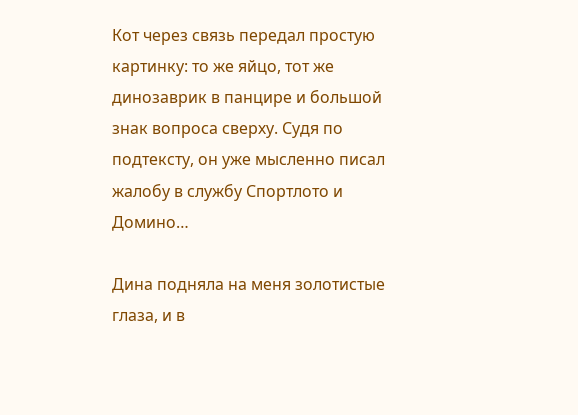Кот через связь передал простую картинку: то же яйцо, тот же динозаврик в панцире и большой знак вопроса сверху. Судя по подтексту, он уже мысленно писал жалобу в службу Спортлото и Домино…

Дина подняла на меня золотистые глаза, и в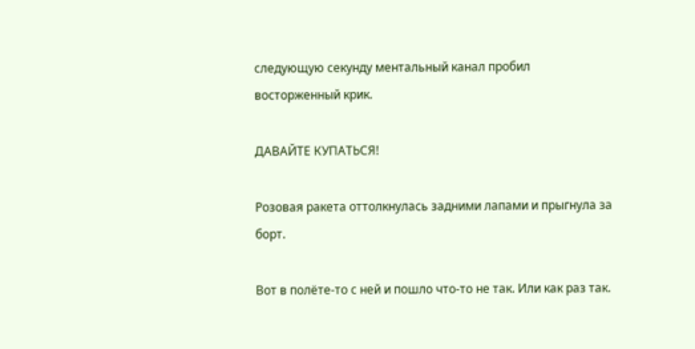следующую секунду ментальный канал пробил восторженный крик.

ДАВАЙТЕ КУПАТЬСЯ!

Розовая ракета оттолкнулась задними лапами и прыгнула за борт.

Вот в полёте-то с ней и пошло что-то не так. Или как раз так.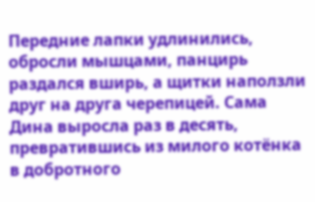Передние лапки удлинились, обросли мышцами, панцирь раздался вширь, а щитки наползли друг на друга черепицей. Сама Дина выросла раз в десять, превратившись из милого котёнка в добротного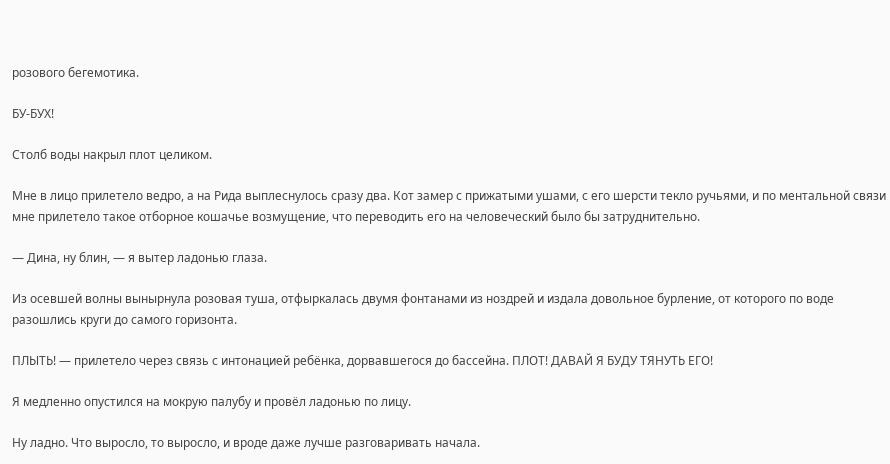розового бегемотика.

БУ-БУХ!

Столб воды накрыл плот целиком.

Мне в лицо прилетело ведро, а на Рида выплеснулось сразу два. Кот замер с прижатыми ушами, с его шерсти текло ручьями, и по ментальной связи мне прилетело такое отборное кошачье возмущение, что переводить его на человеческий было бы затруднительно.

— Дина, ну блин, — я вытер ладонью глаза.

Из осевшей волны вынырнула розовая туша, отфыркалась двумя фонтанами из ноздрей и издала довольное бурление, от которого по воде разошлись круги до самого горизонта.

ПЛЫТЬ! — прилетело через связь с интонацией ребёнка, дорвавшегося до бассейна. ПЛОТ! ДАВАЙ Я БУДУ ТЯНУТЬ ЕГО!

Я медленно опустился на мокрую палубу и провёл ладонью по лицу.

Ну ладно. Что выросло, то выросло, и вроде даже лучше разговаривать начала.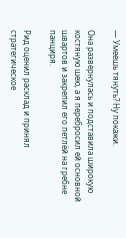— Умеешь тянуть? Ну покажи.

Она развернулась и подставила широкую костяную шею, а я перебросил ей основной швартов и закрепил его петлёй на гребне панциря.

Рид оценил расклад и принял стратегическое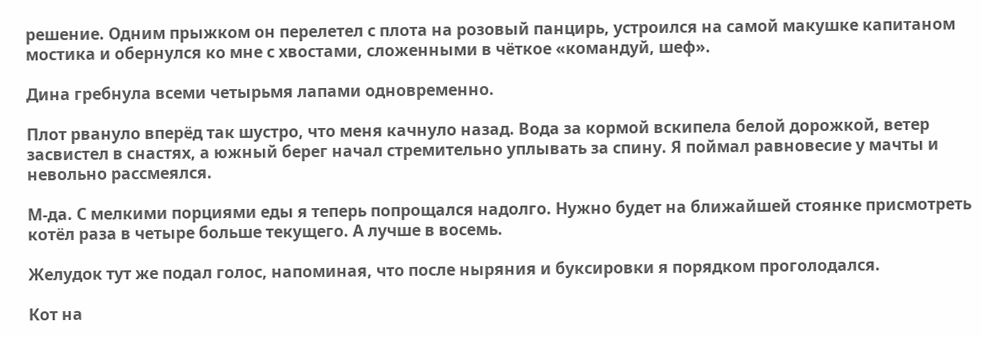решение. Одним прыжком он перелетел с плота на розовый панцирь, устроился на самой макушке капитаном мостика и обернулся ко мне с хвостами, сложенными в чёткое «командуй, шеф».

Дина гребнула всеми четырьмя лапами одновременно.

Плот рвануло вперёд так шустро, что меня качнуло назад. Вода за кормой вскипела белой дорожкой, ветер засвистел в снастях, а южный берег начал стремительно уплывать за спину. Я поймал равновесие у мачты и невольно рассмеялся.

М-да. С мелкими порциями еды я теперь попрощался надолго. Нужно будет на ближайшей стоянке присмотреть котёл раза в четыре больше текущего. А лучше в восемь.

Желудок тут же подал голос, напоминая, что после ныряния и буксировки я порядком проголодался.

Кот на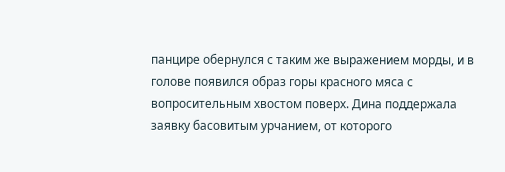панцире обернулся с таким же выражением морды, и в голове появился образ горы красного мяса с вопросительным хвостом поверх. Дина поддержала заявку басовитым урчанием, от которого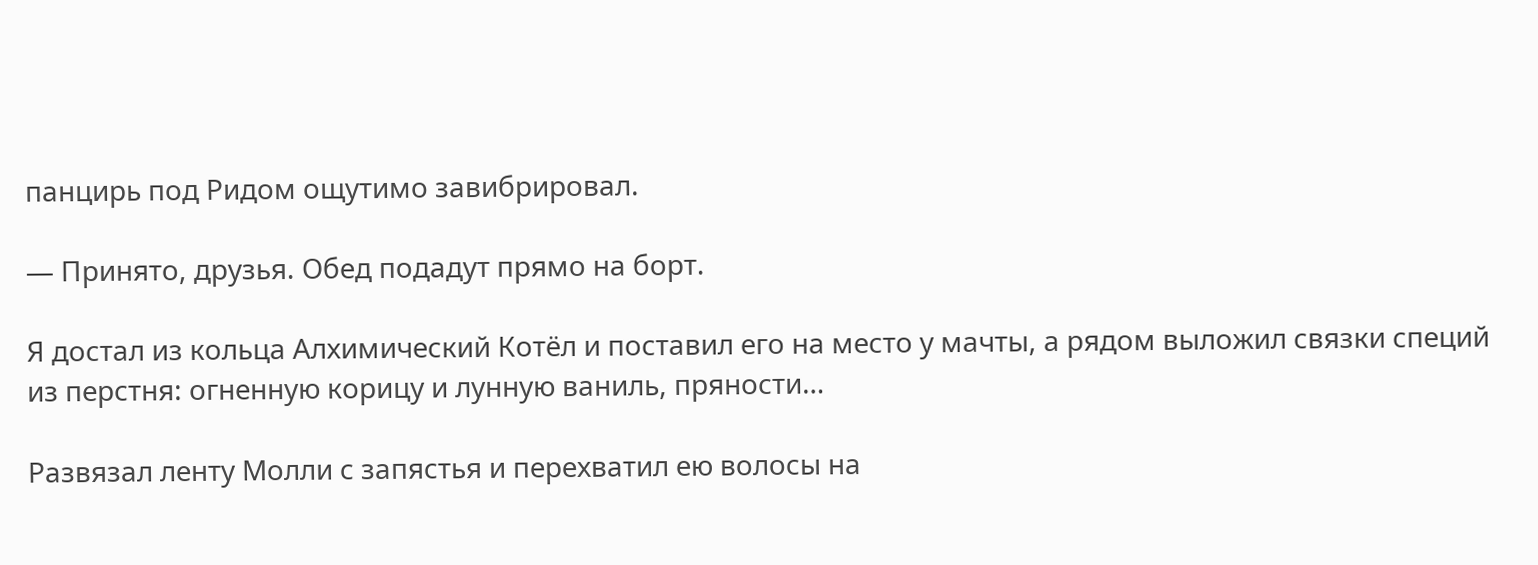панцирь под Ридом ощутимо завибрировал.

— Принято, друзья. Обед подадут прямо на борт.

Я достал из кольца Алхимический Котёл и поставил его на место у мачты, а рядом выложил связки специй из перстня: огненную корицу и лунную ваниль, пряности…

Развязал ленту Молли с запястья и перехватил ею волосы на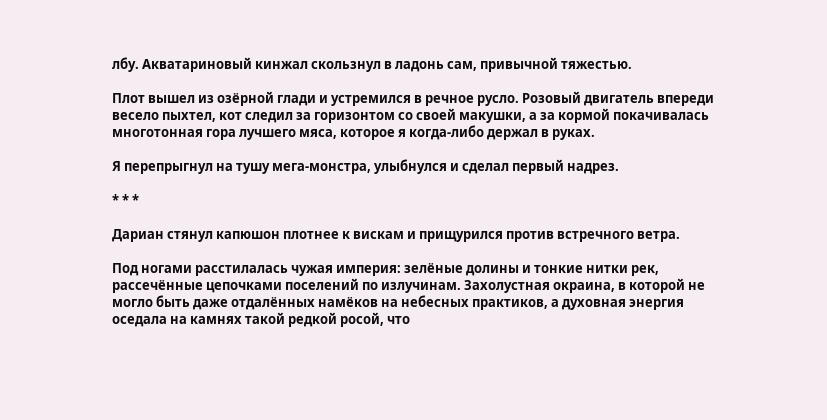лбу. Акватариновый кинжал скользнул в ладонь сам, привычной тяжестью.

Плот вышел из озёрной глади и устремился в речное русло. Розовый двигатель впереди весело пыхтел, кот следил за горизонтом со своей макушки, а за кормой покачивалась многотонная гора лучшего мяса, которое я когда-либо держал в руках.

Я перепрыгнул на тушу мега-монстра, улыбнулся и сделал первый надрез.

* * *

Дариан стянул капюшон плотнее к вискам и прищурился против встречного ветра.

Под ногами расстилалась чужая империя: зелёные долины и тонкие нитки рек, рассечённые цепочками поселений по излучинам. Захолустная окраина, в которой не могло быть даже отдалённых намёков на небесных практиков, а духовная энергия оседала на камнях такой редкой росой, что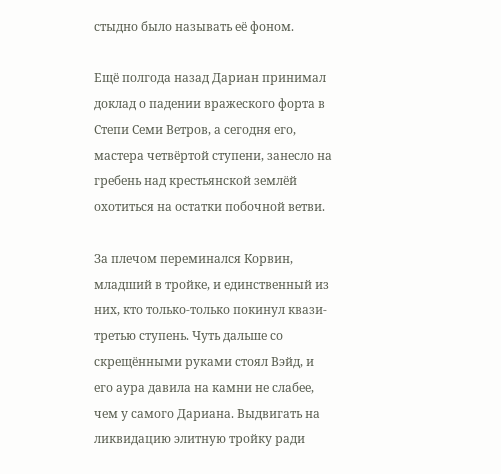стыдно было называть её фоном.

Ещё полгода назад Дариан принимал доклад о падении вражеского форта в Степи Семи Ветров, а сегодня его, мастера четвёртой ступени, занесло на гребень над крестьянской землёй охотиться на остатки побочной ветви.

За плечом переминался Корвин, младший в тройке, и единственный из них, кто только-только покинул квази-третью ступень. Чуть дальше со скрещёнными руками стоял Вэйд, и его аура давила на камни не слабее, чем у самого Дариана. Выдвигать на ликвидацию элитную тройку ради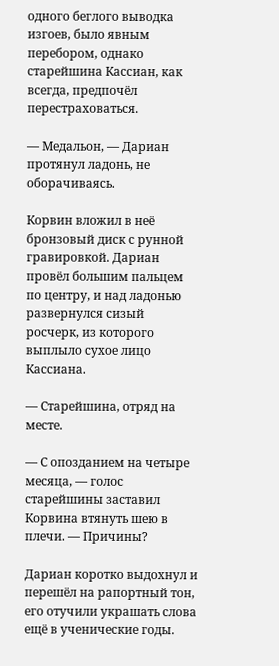одного беглого выводка изгоев, было явным перебором, однако старейшина Кассиан, как всегда, предпочёл перестраховаться.

— Медальон, — Дариан протянул ладонь, не оборачиваясь.

Корвин вложил в неё бронзовый диск с рунной гравировкой. Дариан провёл большим пальцем по центру, и над ладонью развернулся сизый росчерк, из которого выплыло сухое лицо Кассиана.

— Старейшина, отряд на месте.

— С опозданием на четыре месяца, — голос старейшины заставил Корвина втянуть шею в плечи. — Причины?

Дариан коротко выдохнул и перешёл на рапортный тон, его отучили украшать слова ещё в ученические годы.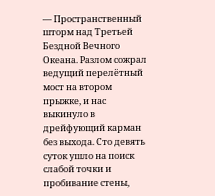— Пространственный шторм над Третьей Бездной Вечного Океана. Разлом сожрал ведущий перелётный мост на втором прыжке, и нас выкинуло в дрейфующий карман без выхода. Сто девять суток ушло на поиск слабой точки и пробивание стены,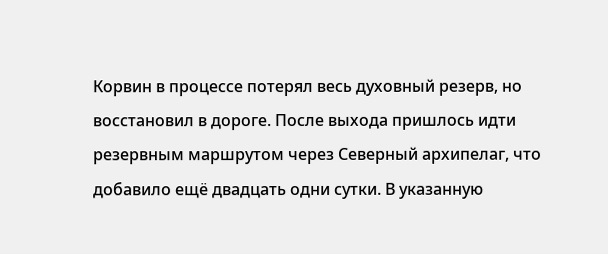Корвин в процессе потерял весь духовный резерв, но восстановил в дороге. После выхода пришлось идти резервным маршрутом через Северный архипелаг, что добавило ещё двадцать одни сутки. В указанную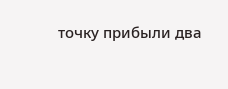точку прибыли два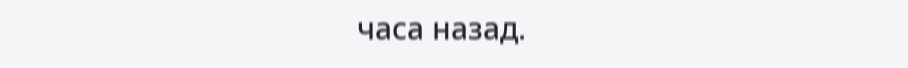часа назад.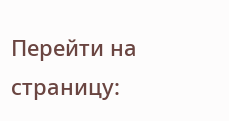Перейти на страницу: